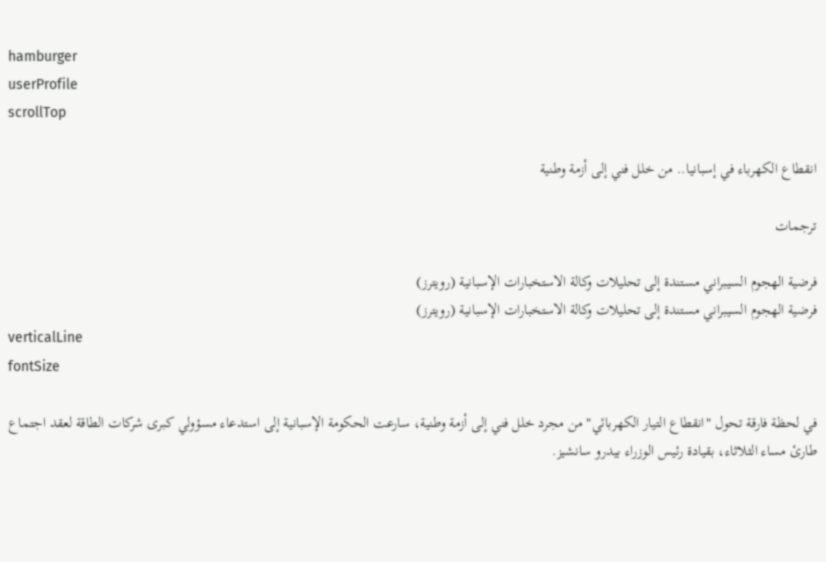hamburger
userProfile
scrollTop

انقطاع الكهرباء في إسبانيا.. من خلل فني إلى أزمة وطنية

ترجمات

فرضية الهجوم السيبراني مستندة إلى تحليلات وكالة الاستخبارات الإسبانية (رويترز)
فرضية الهجوم السيبراني مستندة إلى تحليلات وكالة الاستخبارات الإسبانية (رويترز)
verticalLine
fontSize

في لحظة فارقة تحول "انقطاع التيار الكهربائي" من مجرد خلل فني إلى أزمة وطنية، سارعت الحكومة الإسبانية إلى استدعاء مسؤولي كبرى شركات الطاقة لعقد اجتماع طارئ مساء الثلاثاء، بقيادة رئيس الوزراء بيدرو سانشيز.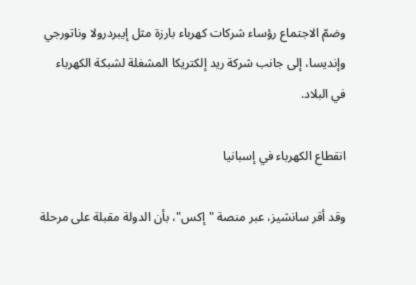وضمّ الاجتماع رؤساء شركات كهرباء بارزة مثل إيبردرولا وناتورجي وإنديسا، إلى جانب شركة ريد إلكتريكا المشغلة لشبكة الكهرباء في البلاد.

انقطاع الكهرباء في إسبانيا

وقد أقر سانشيز، عبر منصة "إكس"، بأن الدولة مقبلة على مرحلة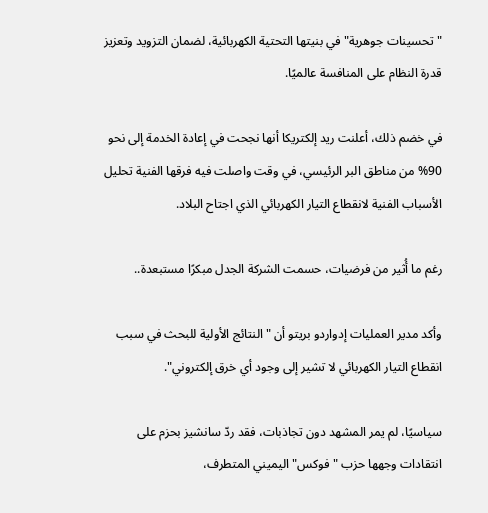"تحسينات جوهرية" في بنيتها التحتية الكهربائية، لضمان التزويد وتعزيز قدرة النظام على المنافسة عالميًا.

في خضم ذلك، أعلنت ريد إلكتريكا أنها نجحت في إعادة الخدمة إلى نحو 90% من مناطق البر الرئيسي، في وقت واصلت فيه فرقها الفنية تحليل الأسباب الفنية لانقطاع التيار الكهربائي الذي اجتاح البلاد.

رغم ما أُثير من فرضيات، حسمت الشركة الجدل مبكرًا مستبعدة..

وأكد مدير العمليات إدواردو بريتو أن "النتائج الأولية للبحث في سبب انقطاع التيار الكهربائي لا تشير إلى وجود أي خرق إلكتروني".

سياسيًا، لم يمر المشهد دون تجاذبات، فقد ردّ سانشيز بحزم على انتقادات وجهها حزب "فوكس" اليميني المتطرف،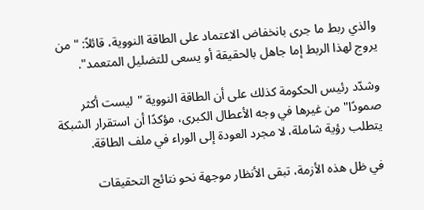والذي ربط ما جرى بانخفاض الاعتماد على الطاقة النووية، قائلاً: "من يروج لهذا الربط إما جاهل بالحقيقة أو يسعى للتضليل المتعمد".

وشدّد رئيس الحكومة كذلك على أن الطاقة النووية "ليست أكثر صمودًا" من غيرها في وجه الأعطال الكبرى، مؤكدًا أن استقرار الشبكة يتطلب رؤية شاملة، لا مجرد العودة إلى الوراء في ملف الطاقة.

في ظل هذه الأزمة، تبقى الأنظار موجهة نحو نتائج التحقيقات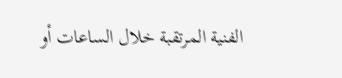الفنية المرتقبة خلال الساعات أو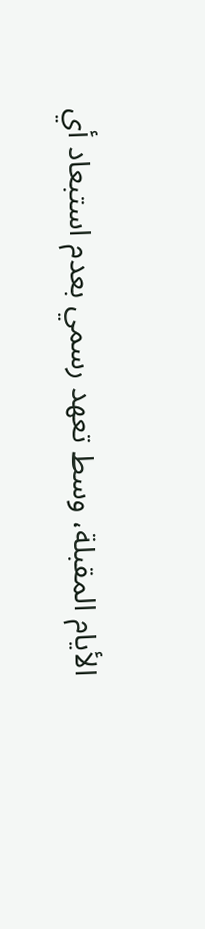الأيام المقبلة، وسط تعهد رسمي بعدم استبعاد أي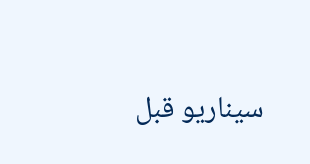سيناريو قبل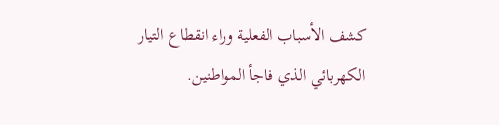كشف الأسباب الفعلية وراء انقطاع التيار الكهربائي الذي فاجأ المواطنين.